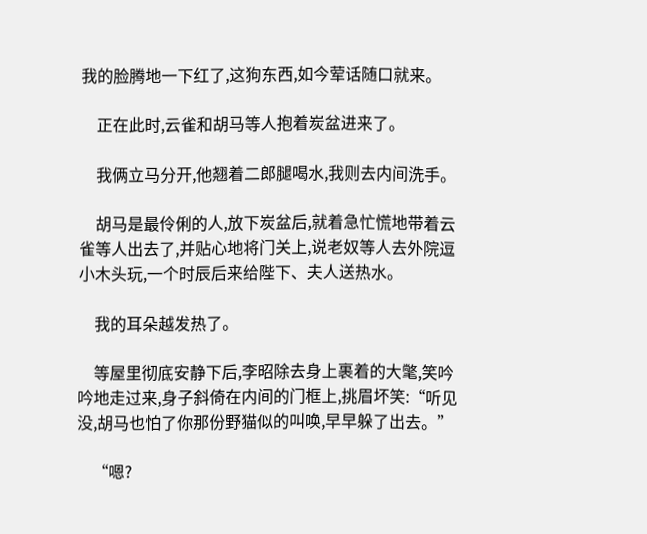我的脸腾地一下红了,这狗东西,如今荤话随口就来。

    正在此时,云雀和胡马等人抱着炭盆进来了。

    我俩立马分开,他翘着二郎腿喝水,我则去内间洗手。

    胡马是最伶俐的人,放下炭盆后,就着急忙慌地带着云雀等人出去了,并贴心地将门关上,说老奴等人去外院逗小木头玩,一个时辰后来给陛下、夫人送热水。

    我的耳朵越发热了。

    等屋里彻底安静下后,李昭除去身上裹着的大氅,笑吟吟地走过来,身子斜倚在内间的门框上,挑眉坏笑:“听见没,胡马也怕了你那份野猫似的叫唤,早早躲了出去。”

    “嗯?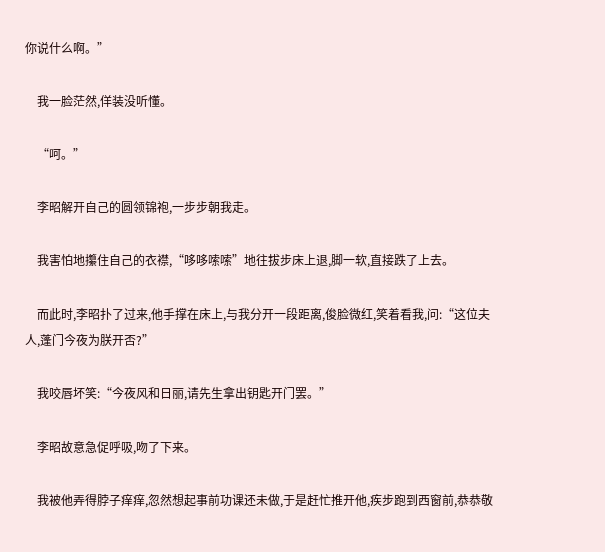你说什么啊。”

    我一脸茫然,佯装没听懂。

    “呵。”

    李昭解开自己的圆领锦袍,一步步朝我走。

    我害怕地攥住自己的衣襟,“哆哆嗦嗦”地往拔步床上退,脚一软,直接跌了上去。

    而此时,李昭扑了过来,他手撑在床上,与我分开一段距离,俊脸微红,笑着看我,问:“这位夫人,蓬门今夜为朕开否?”

    我咬唇坏笑:“今夜风和日丽,请先生拿出钥匙开门罢。”

    李昭故意急促呼吸,吻了下来。

    我被他弄得脖子痒痒,忽然想起事前功课还未做,于是赶忙推开他,疾步跑到西窗前,恭恭敬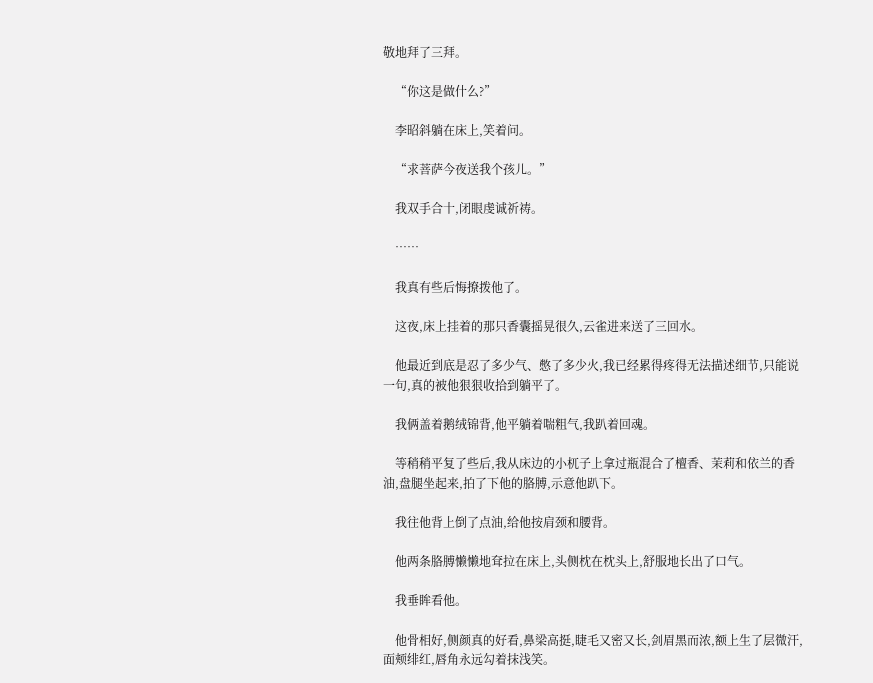敬地拜了三拜。

    “你这是做什么?”

    李昭斜躺在床上,笑着问。

    “求菩萨今夜送我个孩儿。”

    我双手合十,闭眼虔诚祈祷。

    ……

    我真有些后悔撩拨他了。

    这夜,床上挂着的那只香囊摇晃很久,云雀进来送了三回水。

    他最近到底是忍了多少气、憋了多少火,我已经累得疼得无法描述细节,只能说一句,真的被他狠狠收拾到躺平了。

    我俩盖着鹅绒锦背,他平躺着喘粗气,我趴着回魂。

    等稍稍平复了些后,我从床边的小杌子上拿过瓶混合了檀香、茉莉和依兰的香油,盘腿坐起来,拍了下他的胳膊,示意他趴下。

    我往他背上倒了点油,给他按肩颈和腰背。

    他两条胳膊懒懒地耷拉在床上,头侧枕在枕头上,舒服地长出了口气。

    我垂眸看他。

    他骨相好,侧颜真的好看,鼻梁高挺,睫毛又密又长,剑眉黑而浓,额上生了层微汗,面颊绯红,唇角永远勾着抹浅笑。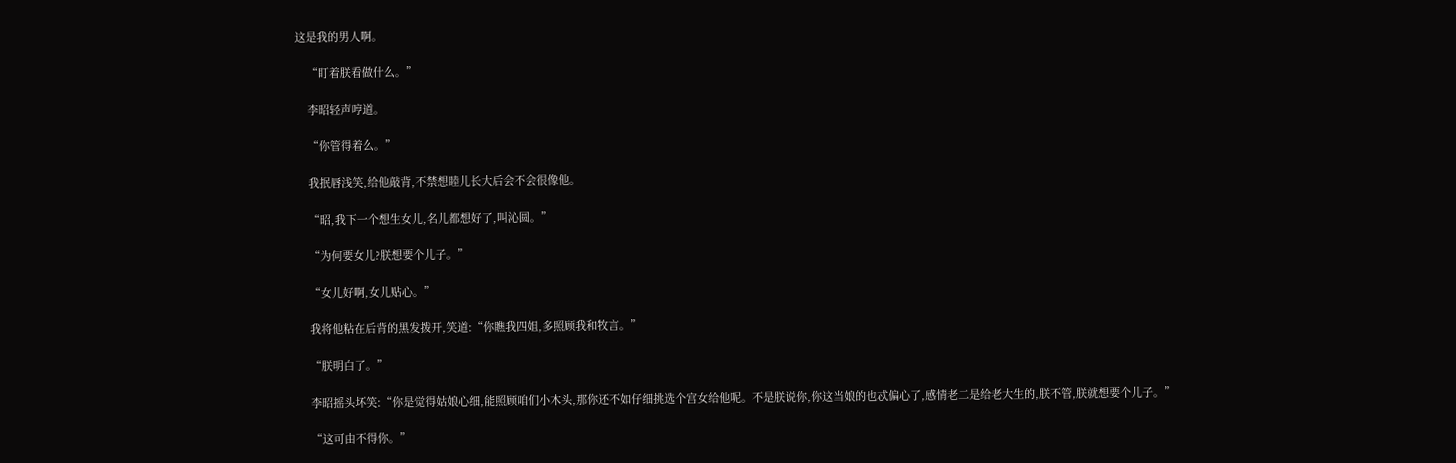这是我的男人啊。

    “盯着朕看做什么。”

    李昭轻声哼道。

    “你管得着么。”

    我抿唇浅笑,给他敲背,不禁想睦儿长大后会不会很像他。

    “昭,我下一个想生女儿,名儿都想好了,叫沁圆。”

    “为何要女儿?朕想要个儿子。”

    “女儿好啊,女儿贴心。”

    我将他粘在后背的黑发拨开,笑道:“你瞧我四姐,多照顾我和牧言。”

    “朕明白了。”

    李昭摇头坏笑:“你是觉得姑娘心细,能照顾咱们小木头,那你还不如仔细挑选个宫女给他呢。不是朕说你,你这当娘的也忒偏心了,感情老二是给老大生的,朕不管,朕就想要个儿子。”

    “这可由不得你。”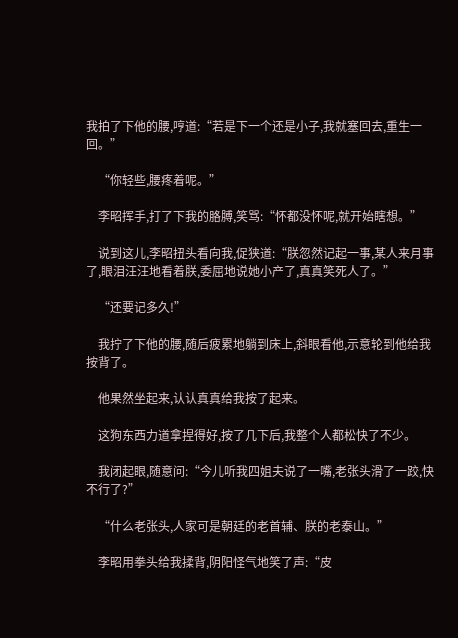我拍了下他的腰,哼道:“若是下一个还是小子,我就塞回去,重生一回。”

    “你轻些,腰疼着呢。”

    李昭挥手,打了下我的胳膊,笑骂:“怀都没怀呢,就开始瞎想。”

    说到这儿,李昭扭头看向我,促狭道:“朕忽然记起一事,某人来月事了,眼泪汪汪地看着朕,委屈地说她小产了,真真笑死人了。”

    “还要记多久!”

    我拧了下他的腰,随后疲累地躺到床上,斜眼看他,示意轮到他给我按背了。

    他果然坐起来,认认真真给我按了起来。

    这狗东西力道拿捏得好,按了几下后,我整个人都松快了不少。

    我闭起眼,随意问:“今儿听我四姐夫说了一嘴,老张头滑了一跤,快不行了?”

    “什么老张头,人家可是朝廷的老首辅、朕的老泰山。”

    李昭用拳头给我揉背,阴阳怪气地笑了声:“皮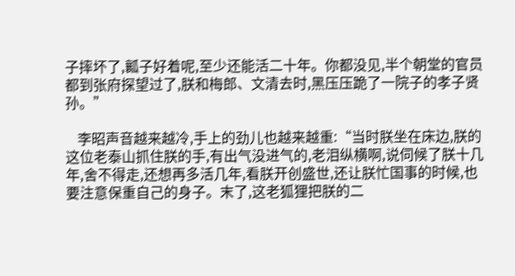子摔坏了,瓤子好着呢,至少还能活二十年。你都没见,半个朝堂的官员都到张府探望过了,朕和梅郎、文清去时,黑压压跪了一院子的孝子贤孙。”

    李昭声音越来越冷,手上的劲儿也越来越重:“当时朕坐在床边,朕的这位老泰山抓住朕的手,有出气没进气的,老泪纵横啊,说伺候了朕十几年,舍不得走,还想再多活几年,看朕开创盛世,还让朕忙国事的时候,也要注意保重自己的身子。末了,这老狐狸把朕的二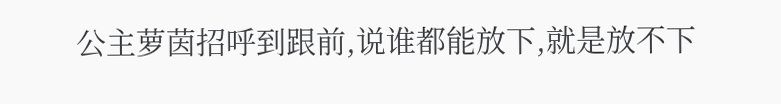公主萝茵招呼到跟前,说谁都能放下,就是放不下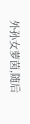外孙女萝茵,随后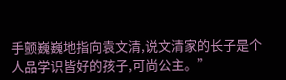手颤巍巍地指向袁文清,说文清家的长子是个人品学识皆好的孩子,可尚公主。”